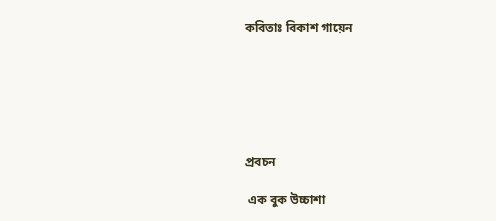কবিতাঃ বিকাশ গায়েন






প্রবচন

 এক বুক উচ্চাশা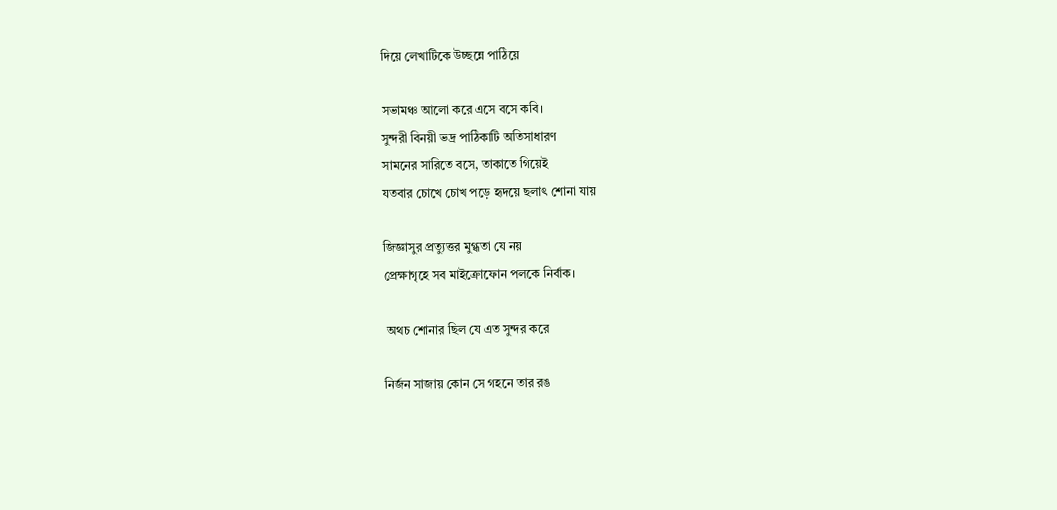দিয়ে লেখাটিকে উচ্ছন্নে পাঠিয়ে

সভামঞ্চ আলো করে এসে বসে কবি।
সুন্দরী বিনয়ী ভদ্র পাঠিকাটি অতিসাধারণ
সামনের সারিতে বসে, তাকাতে গিয়েই
যতবার চোখে চোখ পড়ে হৃদয়ে ছলাৎ শোনা যায়

জিজ্ঞাসুর প্রত্যুত্তর মুগ্ধতা যে নয়
প্রেক্ষাগৃহে সব মাইক্রোফোন পলকে নির্বাক।

 অথচ শোনার ছিল যে এত সুন্দর করে

নির্জন সাজায় কোন সে গহনে তার রঙ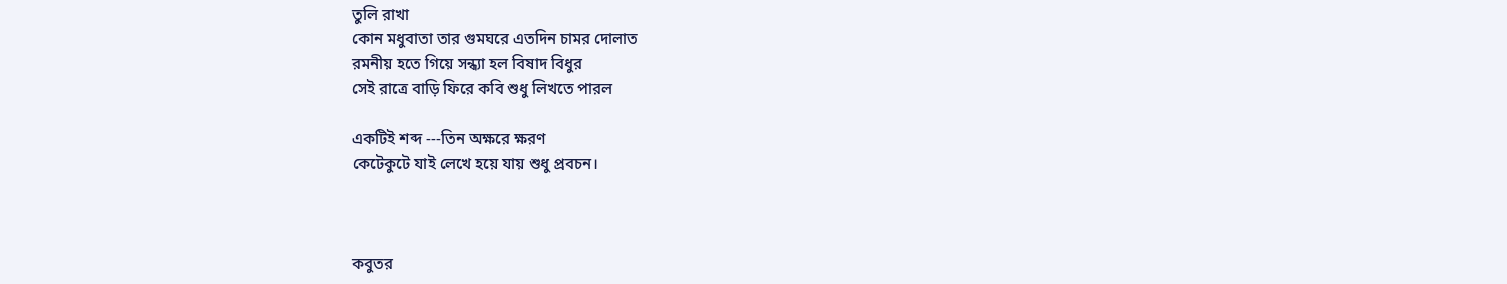তুলি রাখা
কোন মধুবাতা তার গুমঘরে এতদিন চামর দোলাত
রমনীয় হতে গিয়ে সন্ধ্যা হল বিষাদ বিধুর
সেই রাত্রে বাড়ি ফিরে কবি শুধু লিখতে পারল

একটিই শব্দ ---তিন অক্ষরে ক্ষরণ
কেটেকুটে যাই লেখে হয়ে যায় শুধু প্রবচন।



কবুতর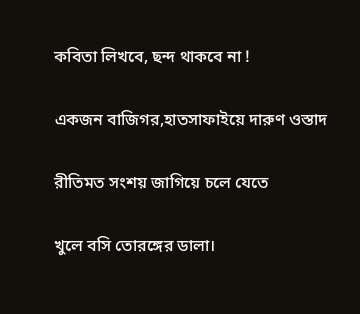কবিতা লিখবে, ছন্দ থাকবে না !

একজন বাজিগর,হাতসাফাইয়ে দারুণ ওস্তাদ

রীতিমত সংশয় জাগিয়ে চলে যেতে

খুলে বসি তোরঙ্গের ডালা।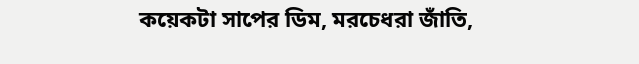কয়েকটা সাপের ডিম, মরচেধরা জাঁতি,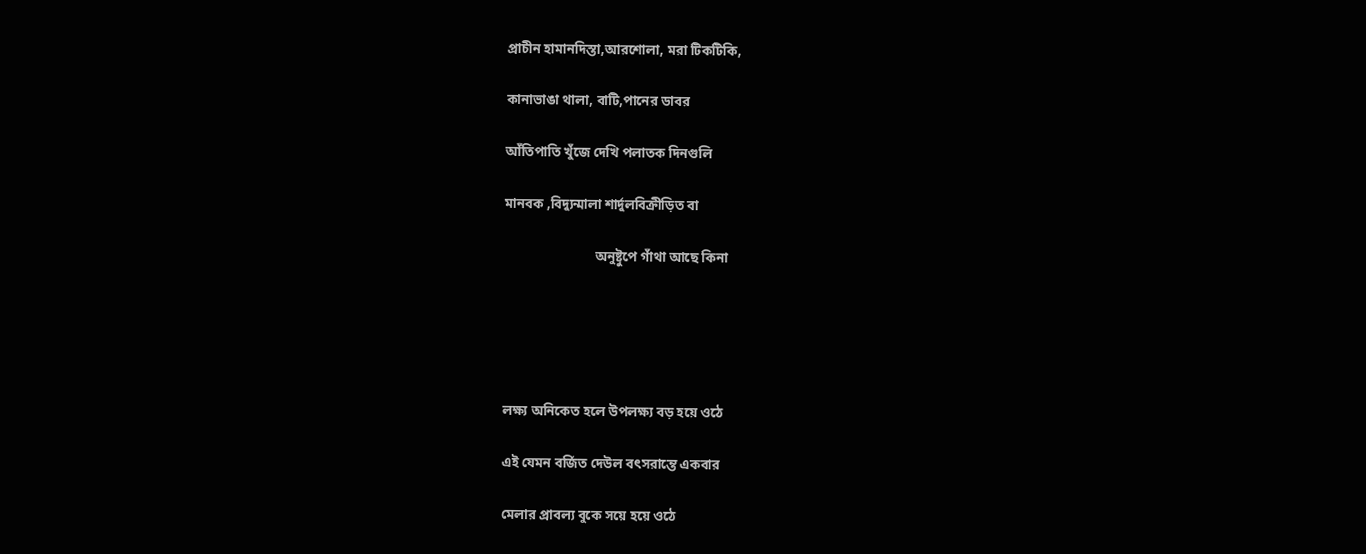প্রাচীন হামানদিস্তা,আরশোলা, মরা টিকটিকি,

কানাভাঙা থালা, বাটি,পানের ডাবর

আঁতিপাতি খুঁজে দেখি পলাতক দিনগুলি

মানবক ,বিদ্যুন্মালা শার্দুলবিক্রীড়িত বা

                           অনুষ্টুপে গাঁথা আছে কিনা





লক্ষ্য অনিকেত হলে উপলক্ষ্য বড় হয়ে ওঠে

এই যেমন বর্জিত দেউল বৎসরান্তে একবার

মেলার প্রাবল্য বুকে সয়ে হয়ে ওঠে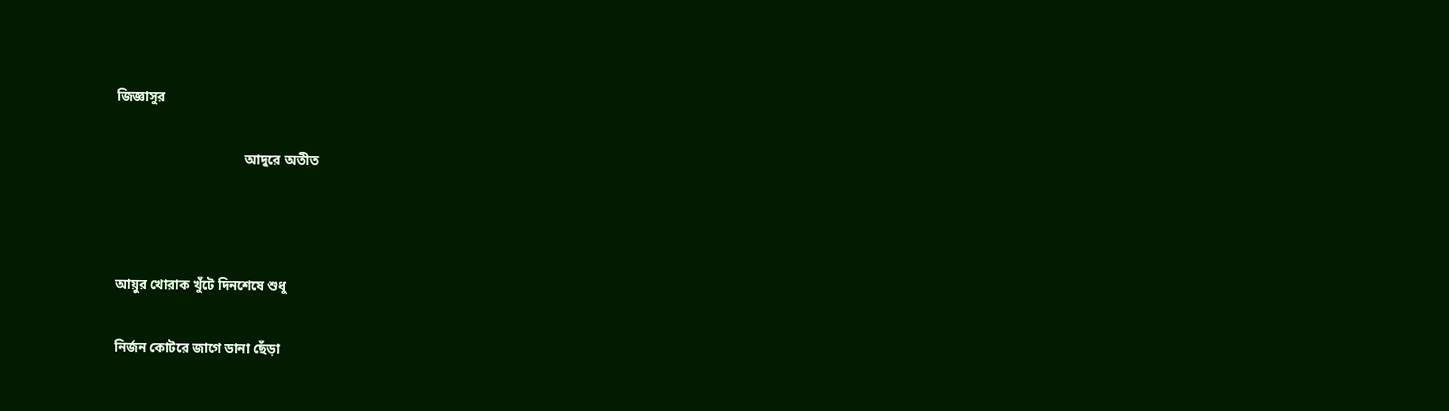জিজ্ঞাসুর

                                      আদুরে অতীত



আয়ুর খোরাক খুঁটে দিনশেষে শুধু

নির্জন কোটরে জাগে ডানা ছেঁড়া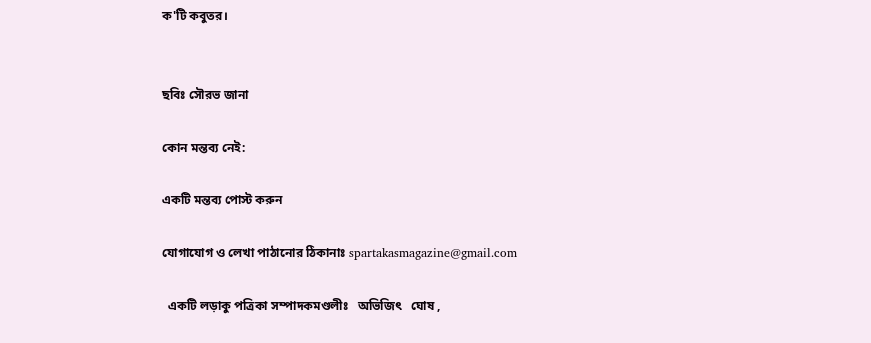ক'টি কবুতর।


ছবিঃ সৌরভ জানা

কোন মন্তব্য নেই:

একটি মন্তব্য পোস্ট করুন

যোগাযোগ ও লেখা পাঠানোর ঠিকানাঃ spartakasmagazine@gmail.com

  একটি লড়াকু পত্রিকা সম্পাদকমণ্ডলীঃ   অভিজিৎ   ঘোষ ,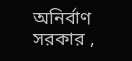অনির্বাণ সরকার ,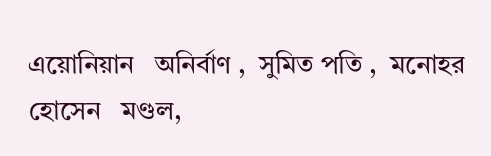এয়োনিয়ান   অনির্বাণ ,  সুমিত পতি ,  মনোহর   হোসেন   মণ্ডল,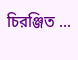চিরঞ্জিত ...